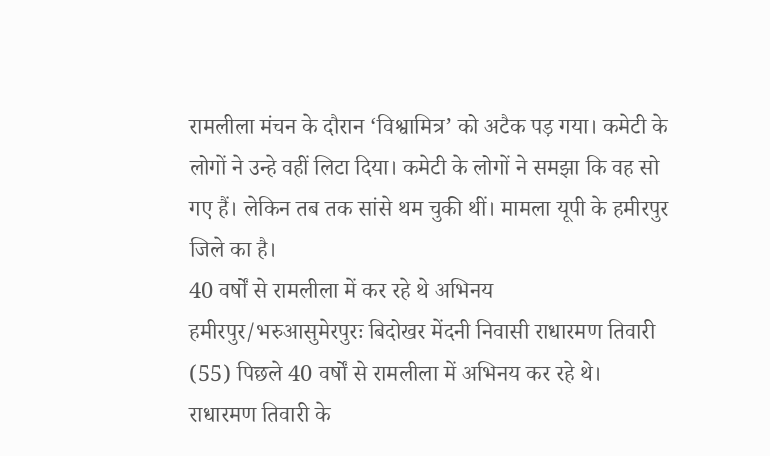रामलीला मंचन के दौरान ‘विश्वामित्र’ को अटैक पड़ गया। कमेटी के लोगों ने उन्हे वहीं लिटा दिया। कमेटी के लोगों ने समझा कि वह सो गए हैं। लेकिन तब तक सांसे थम चुकी थीं। मामला यूपी के हमीरपुर जिले का है।
40 वर्षों से रामलीला में कर रहे थे अभिनय
हमीरपुर/भरुआसुमेरपुरः बिदोखर मेंदनी निवासी राधारमण तिवारी (55) पिछले 40 वर्षों से रामलीला में अभिनय कर रहे थे। राधारमण तिवारी के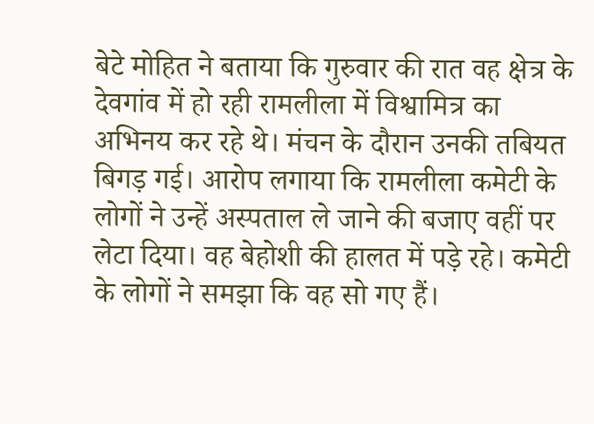बेटे मोहित ने बताया कि गुरुवार की रात वह क्षेत्र के देवगांव में हो रही रामलीला में विश्वामित्र का अभिनय कर रहे थे। मंचन के दौरान उनकी तबियत बिगड़ गई। आरोप लगाया कि रामलीला कमेटी के लोगों ने उन्हें अस्पताल ले जाने की बजाए वहीं पर लेटा दिया। वह बेहोशी की हालत में पड़े रहे। कमेटी के लोगों ने समझा कि वह सो गए हैं।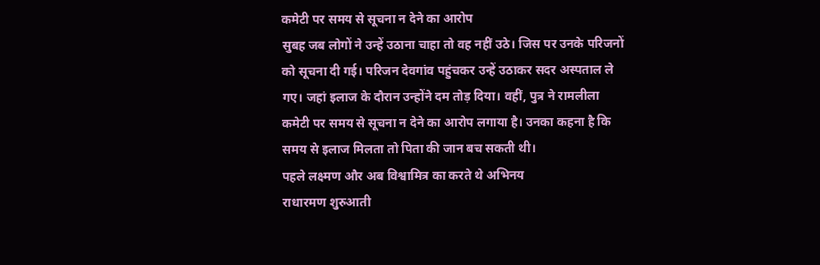कमेटी पर समय से सूचना न देने का आरोप
सुबह जब लोगों ने उन्हें उठाना चाहा तो वह नहीं उठे। जिस पर उनके परिजनों को सूचना दी गई। परिजन देवगांव पहुंचकर उन्हें उठाकर सदर अस्पताल ले गए। जहां इलाज के दौरान उन्होंने दम तोड़ दिया। वहीं, पुत्र ने रामलीला कमेटी पर समय से सूचना न देने का आरोप लगाया है। उनका कहना है कि समय से इलाज मिलता तो पिता की जान बच सकती थी।
पहले लक्ष्मण और अब विश्वामित्र का करते थे अभिनय
राधारमण शुरुआती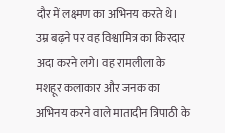दौर में लक्ष्मण का अभिनय करते थे। उम्र बढ़ने पर वह विश्वामित्र का किरदार अदा करने लगे। वह रामलीला के मशहूर कलाकार और जनक का अभिनय करने वाले मातादीन त्रिपाठी के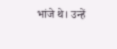भांजे थे। उन्हें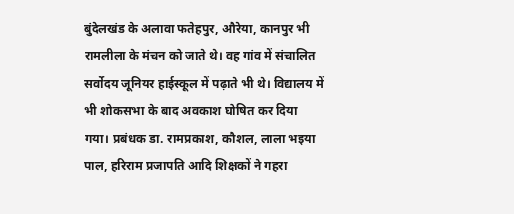बुंदेलखंड के अलावा फतेहपुर, औरेया, कानपुर भी रामलीला के मंचन को जाते थे। वह गांव में संचालित सर्वोदय जूनियर हाईस्कूल में पढ़ाते भी थे। विद्यालय में भी शोकसभा के बाद अवकाश घोषित कर दिया गया। प्रबंधक डा. रामप्रकाश, कौशल, लाला भइया पाल, हरिराम प्रजापति आदि शिक्षकों ने गहरा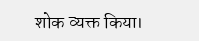शोक व्यक्त किया।